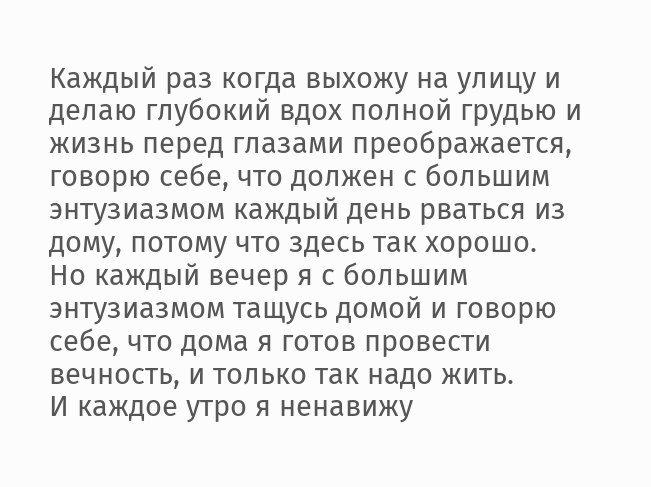Каждый раз когда выхожу на улицу и делаю глубокий вдох полной грудью и жизнь перед глазами преображается, говорю себе, что должен с большим энтузиазмом каждый день рваться из дому, потому что здесь так хорошо.
Но каждый вечер я с большим энтузиазмом тащусь домой и говорю себе, что дома я готов провести вечность, и только так надо жить.
И каждое утро я ненавижу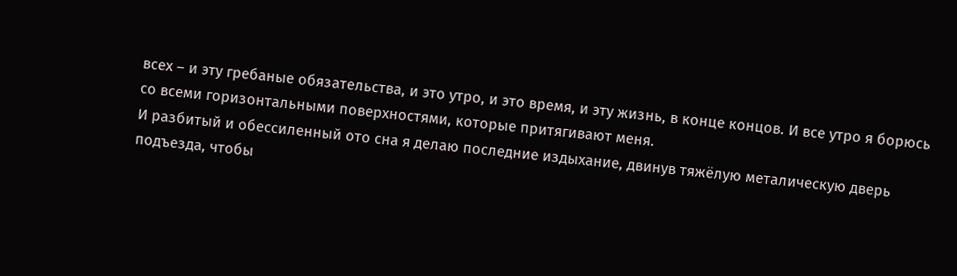всех – и эту гребаные обязательства, и это утро, и это время, и эту жизнь, в конце концов. И все утро я борюсь со всеми горизонтальными поверхностями, которые притягивают меня.
И разбитый и обессиленный ото сна я делаю последние издыхание, двинув тяжёлую металическую дверь подъезда, чтобы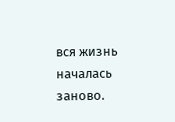вся жизнь началась заново.